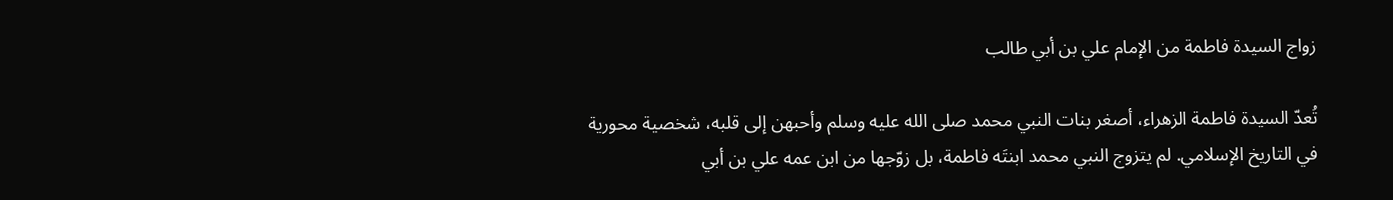زواج السيدة فاطمة من الإمام علي بن أبي طالب

تُعدّ السيدة فاطمة الزهراء، أصغر بنات النبي محمد صلى الله عليه وسلم وأحبهن إلى قلبه، شخصية محورية في التاريخ الإسلامي. لم يتزوج النبي محمد ابنتَه فاطمة، بل زوّجها من ابن عمه علي بن أبي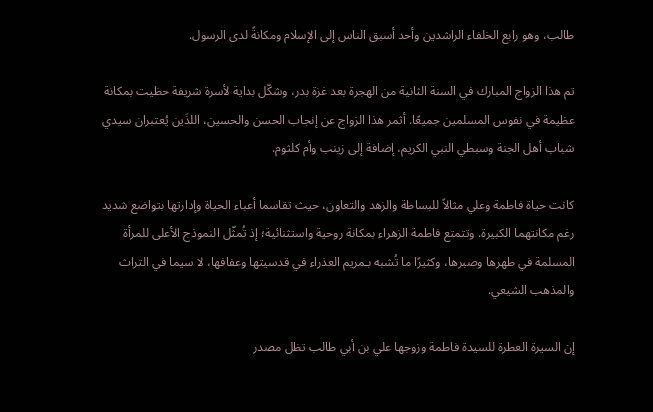طالب، وهو رابع الخلفاء الراشدين وأحد أسبق الناس إلى الإسلام ومكانةً لدى الرسول.

تم هذا الزواج المبارك في السنة الثانية من الهجرة بعد غزة بدر، وشكّل بداية لأسرة شريفة حظيت بمكانة عظيمة في نفوس المسلمين جميعًا. أثمر هذا الزواج عن إنجاب الحسن والحسين، اللذَين يُعتبران سيدي شباب أهل الجنة وسبطي النبي الكريم، إضافة إلى زينب وأم كلثوم.

كانت حياة فاطمة وعلي مثالاً للبساطة والزهد والتعاون، حيث تقاسما أعباء الحياة وإدارتها بتواضع شديد رغم مكانتهما الكبيرة. وتتمتع فاطمة الزهراء بمكانة روحية واستثنائية؛ إذ تُمثّل النموذج الأعلى للمرأة المسلمة في طهرها وصبرها، وكثيرًا ما تُشبه بـمريم العذراء في قدسيتها وعفافها، لا سيما في التراث والمذهب الشيعي.

إن السيرة العطرة للسيدة فاطمة وزوجها علي بن أبي طالب تظل مصدر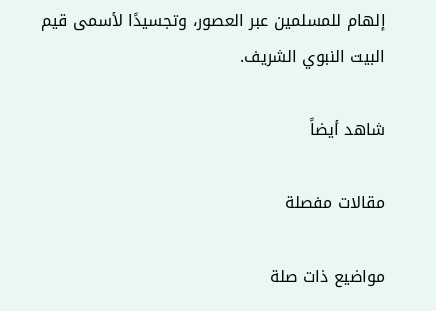إلهام للمسلمين عبر العصور، وتجسيدًا لأسمى قيم البيت النبوي الشريف.

شاهد أيضاً

مقالات مفصلة

مواضيع ذات صلة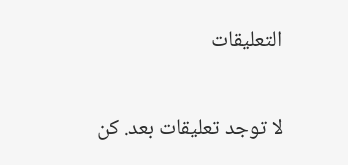التعليقات

لا توجد تعليقات بعد. كن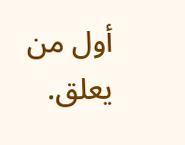أول من يعلق.